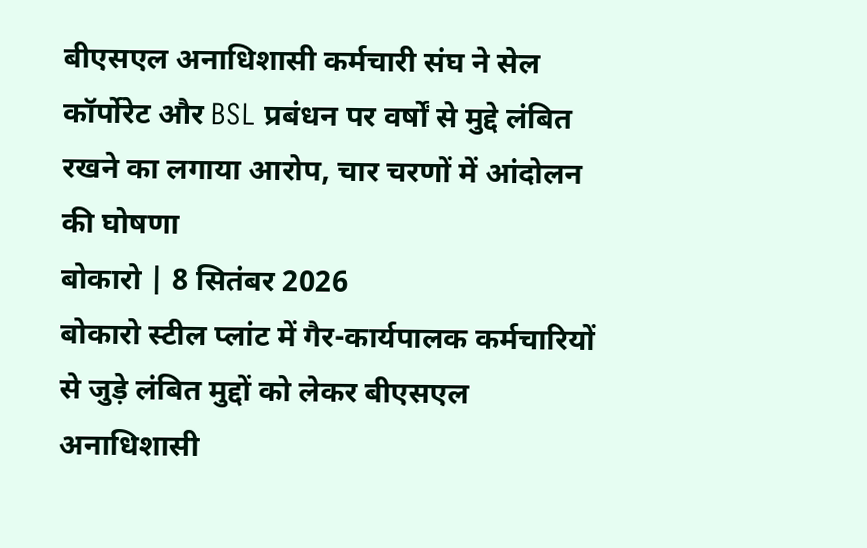बीएसएल अनाधिशासी कर्मचारी संघ ने सेल कॉर्पोरेट और BSL प्रबंधन पर वर्षों से मुद्दे लंबित रखने का लगाया आरोप, चार चरणों में आंदोलन की घोषणा
बोकारो | 8 सितंबर 2026
बोकारो स्टील प्लांट में गैर-कार्यपालक कर्मचारियों से जुड़े लंबित मुद्दों को लेकर बीएसएल अनाधिशासी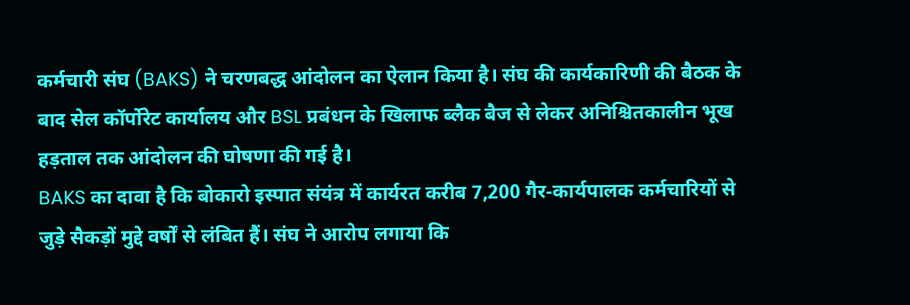कर्मचारी संघ (BAKS) ने चरणबद्ध आंदोलन का ऐलान किया है। संघ की कार्यकारिणी की बैठक के बाद सेल कॉर्पोरेट कार्यालय और BSL प्रबंधन के खिलाफ ब्लैक बैज से लेकर अनिश्चितकालीन भूख हड़ताल तक आंदोलन की घोषणा की गई है।
BAKS का दावा है कि बोकारो इस्पात संयंत्र में कार्यरत करीब 7,200 गैर-कार्यपालक कर्मचारियों से जुड़े सैकड़ों मुद्दे वर्षों से लंबित हैं। संघ ने आरोप लगाया कि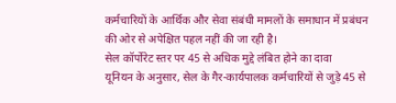कर्मचारियों के आर्थिक और सेवा संबंधी मामलों के समाधान में प्रबंधन की ओर से अपेक्षित पहल नहीं की जा रही है।
सेल कॉर्पोरेट स्तर पर 45 से अधिक मुद्दे लंबित होने का दावा
यूनियन के अनुसार, सेल के गैर-कार्यपालक कर्मचारियों से जुड़े 45 से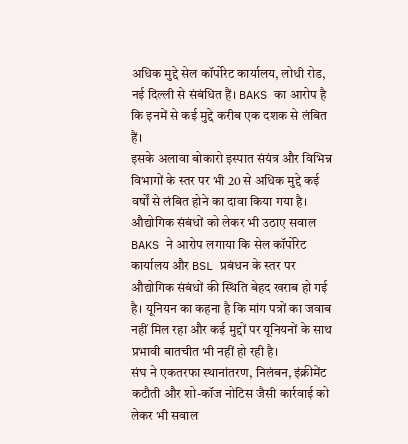अधिक मुद्दे सेल कॉर्पोरेट कार्यालय, लोधी रोड, नई दिल्ली से संबंधित हैं। BAKS का आरोप है कि इनमें से कई मुद्दे करीब एक दशक से लंबित हैं।
इसके अलावा बोकारो इस्पात संयंत्र और विभिन्न विभागों के स्तर पर भी 20 से अधिक मुद्दे कई वर्षों से लंबित होने का दावा किया गया है।
औद्योगिक संबंधों को लेकर भी उठाए सवाल
BAKS ने आरोप लगाया कि सेल कॉर्पोरेट कार्यालय और BSL प्रबंधन के स्तर पर औद्योगिक संबंधों की स्थिति बेहद खराब हो गई है। यूनियन का कहना है कि मांग पत्रों का जवाब नहीं मिल रहा और कई मुद्दों पर यूनियनों के साथ प्रभावी बातचीत भी नहीं हो रही है।
संघ ने एकतरफा स्थानांतरण, निलंबन, इंक्रीमेंट कटौती और शो-कॉज नोटिस जैसी कार्रवाई को लेकर भी सवाल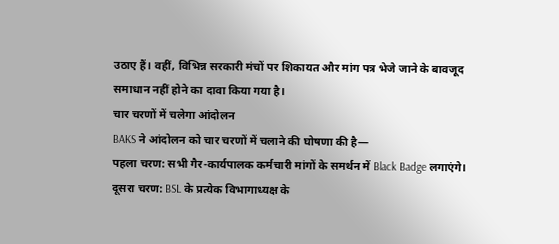उठाए हैं। वहीं, विभिन्न सरकारी मंचों पर शिकायत और मांग पत्र भेजे जाने के बावजूद समाधान नहीं होने का दावा किया गया है।
चार चरणों में चलेगा आंदोलन
BAKS ने आंदोलन को चार चरणों में चलाने की घोषणा की है—
पहला चरण: सभी गैर-कार्यपालक कर्मचारी मांगों के समर्थन में Black Badge लगाएंगे।
दूसरा चरण: BSL के प्रत्येक विभागाध्यक्ष के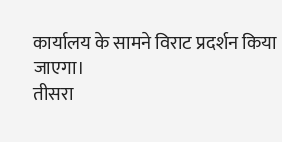कार्यालय के सामने विराट प्रदर्शन किया जाएगा।
तीसरा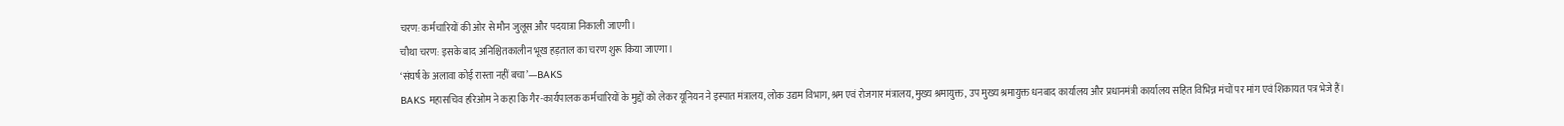चरण: कर्मचारियों की ओर से मौन जुलूस और पदयात्रा निकाली जाएगी।
चौथा चरण: इसके बाद अनिश्चितकालीन भूख हड़ताल का चरण शुरू किया जाएगा।
‘संघर्ष के अलावा कोई रास्ता नहीं बचा’—BAKS
BAKS महासचिव हरिओम ने कहा कि गैर-कार्यपालक कर्मचारियों के मुद्दों को लेकर यूनियन ने इस्पात मंत्रालय, लोक उद्यम विभाग, श्रम एवं रोजगार मंत्रालय, मुख्य श्रमायुक्त, उप मुख्य श्रमायुक्त धनबाद कार्यालय और प्रधानमंत्री कार्यालय सहित विभिन्न मंचों पर मांग एवं शिकायत पत्र भेजे हैं।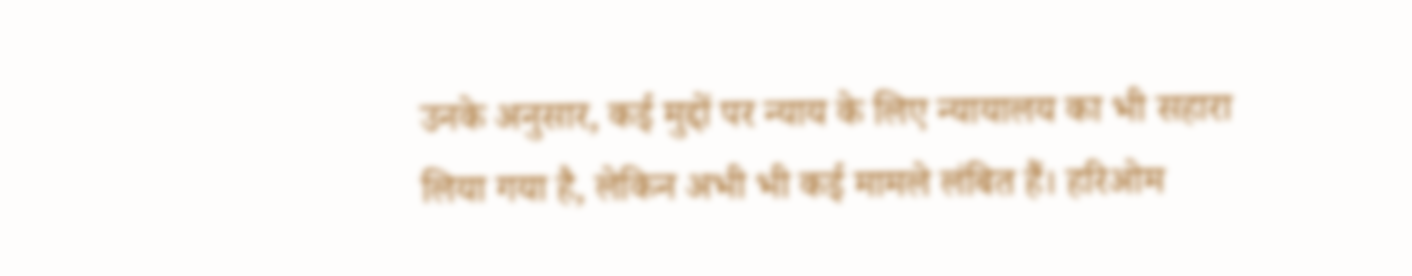उनके अनुसार, कई मुद्दों पर न्याय के लिए न्यायालय का भी सहारा लिया गया है, लेकिन अभी भी कई मामले लंबित हैं। हरिओम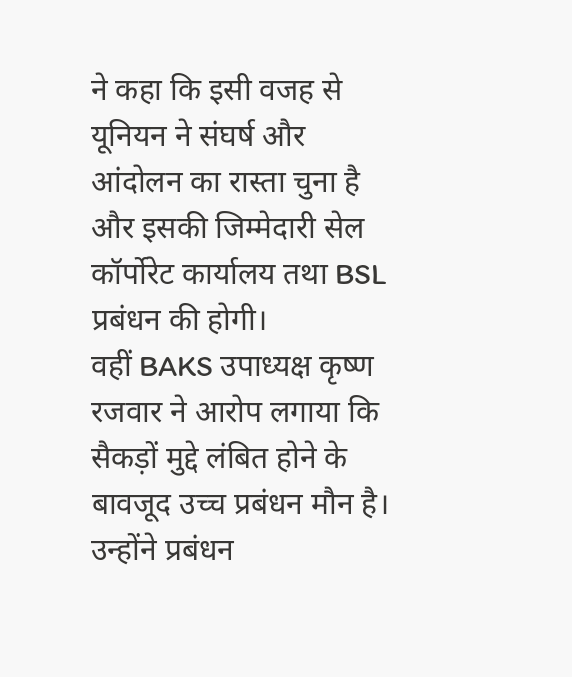ने कहा कि इसी वजह से यूनियन ने संघर्ष और आंदोलन का रास्ता चुना है और इसकी जिम्मेदारी सेल कॉर्पोरेट कार्यालय तथा BSL प्रबंधन की होगी।
वहीं BAKS उपाध्यक्ष कृष्ण रजवार ने आरोप लगाया कि सैकड़ों मुद्दे लंबित होने के बावजूद उच्च प्रबंधन मौन है। उन्होंने प्रबंधन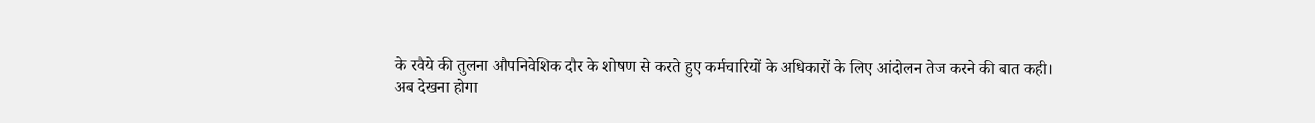के रवैये की तुलना औपनिवेशिक दौर के शोषण से करते हुए कर्मचारियों के अधिकारों के लिए आंदोलन तेज करने की बात कही।
अब देखना होगा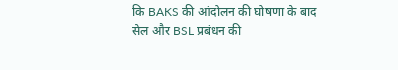कि BAKS की आंदोलन की घोषणा के बाद सेल और BSL प्रबंधन की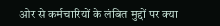ओर से कर्मचारियों के लंबित मुद्दों पर क्या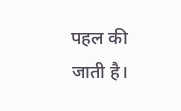पहल की जाती है।